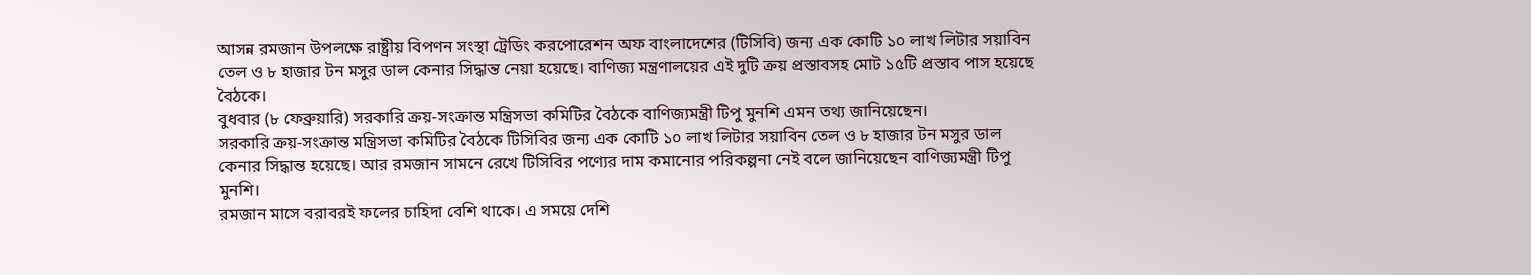আসন্ন রমজান উপলক্ষে রাষ্ট্রীয় বিপণন সংস্থা ট্রেডিং করপোরেশন অফ বাংলাদেশের (টিসিবি) জন্য এক কোটি ১০ লাখ লিটার সয়াবিন তেল ও ৮ হাজার টন মসুর ডাল কেনার সিদ্ধান্ত নেয়া হয়েছে। বাণিজ্য মন্ত্রণালয়ের এই দুটি ক্রয় প্রস্তাবসহ মোট ১৫টি প্রস্তাব পাস হয়েছে বৈঠকে।
বুধবার (৮ ফেব্রুয়ারি) সরকারি ক্রয়-সংক্রান্ত মন্ত্রিসভা কমিটির বৈঠকে বাণিজ্যমন্ত্রী টিপু মুনশি এমন তথ্য জানিয়েছেন।
সরকারি ক্রয়-সংক্রান্ত মন্ত্রিসভা কমিটির বৈঠকে টিসিবির জন্য এক কোটি ১০ লাখ লিটার সয়াবিন তেল ও ৮ হাজার টন মসুর ডাল কেনার সিদ্ধান্ত হয়েছে। আর রমজান সামনে রেখে টিসিবির পণ্যের দাম কমানোর পরিকল্পনা নেই বলে জানিয়েছেন বাণিজ্যমন্ত্রী টিপু মুনশি।
রমজান মাসে বরাবরই ফলের চাহিদা বেশি থাকে। এ সময়ে দেশি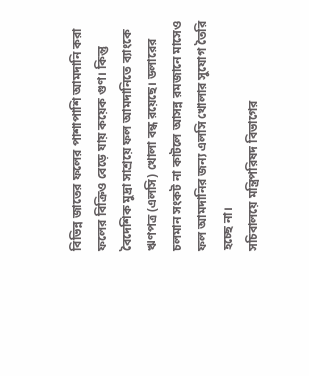বিভিন্ন জাতের ফলের পাশাপাশি আমদানি করা ফলের বিক্রিও বেড়ে যায় কয়েক গুণ। কিন্তু বৈদেশিক মুদ্রা সাশ্রয়ে ফল আমদানিতে ব্যাংকে ঋণপত্র (এলসি) খোলা বন্ধ রয়েছে। ডলারের চলমান সংকট না কাটলে আসন্ন রমজানে মাসেও ফল আমদানির জন্য এলসি খোলার সুযোগ তৈরি হচ্ছে না।
সচিবালয়ে মন্ত্রিপরিষদ বিভাগের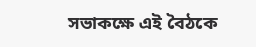সভাকক্ষে এই বৈঠকে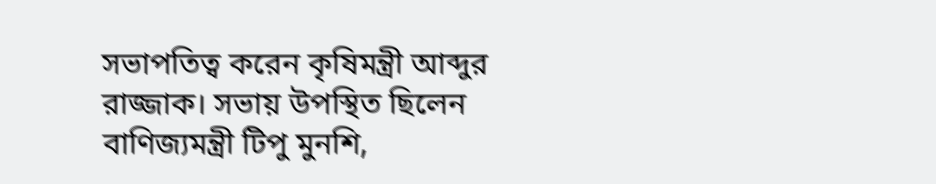সভাপতিত্ব করেন কৃষিমন্ত্রী আব্দুর রাজ্জাক। সভায় উপস্থিত ছিলেন বাণিজ্যমন্ত্রী টিপু মুনশি,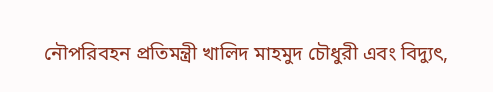নৌপরিবহন প্রতিমন্ত্রী খালিদ মাহমুদ চৌধুরী এবং বিদ্যুৎ,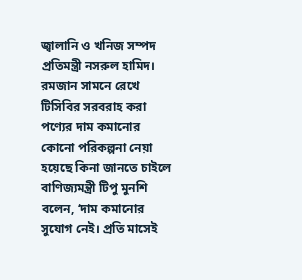জ্বালানি ও খনিজ সম্পদ প্রতিমন্ত্রী নসরুল হামিদ।
রমজান সামনে রেখে টিসিবির সরবরাহ করা পণ্যের দাম কমানোর কোনো পরিকল্পনা নেয়া হয়েছে কিনা জানতে চাইলে বাণিজ্যমন্ত্রী টিপু মুনশি বলেন, ‘দাম কমানোর সুযোগ নেই। প্রতি মাসেই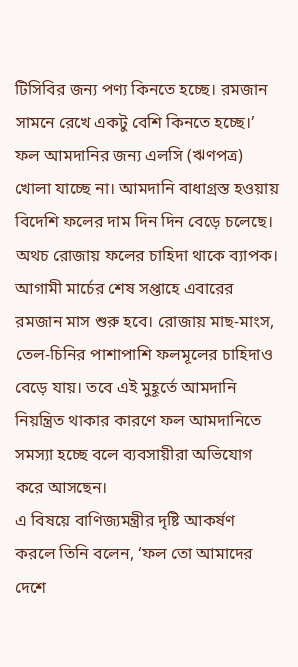টিসিবির জন্য পণ্য কিনতে হচ্ছে। রমজান সামনে রেখে একটু বেশি কিনতে হচ্ছে।’
ফল আমদানির জন্য এলসি (ঋণপত্র) খোলা যাচ্ছে না। আমদানি বাধাগ্রস্ত হওয়ায় বিদেশি ফলের দাম দিন দিন বেড়ে চলেছে। অথচ রোজায় ফলের চাহিদা থাকে ব্যাপক। আগামী মার্চের শেষ সপ্তাহে এবারের রমজান মাস শুরু হবে। রোজায় মাছ-মাংস, তেল-চিনির পাশাপাশি ফলমূলের চাহিদাও বেড়ে যায়। তবে এই মুহূর্তে আমদানি নিয়ন্ত্রিত থাকার কারণে ফল আমদানিতে সমস্যা হচ্ছে বলে ব্যবসায়ীরা অভিযোগ করে আসছেন।
এ বিষয়ে বাণিজ্যমন্ত্রীর দৃষ্টি আকর্ষণ করলে তিনি বলেন, ‘ফল তো আমাদের দেশে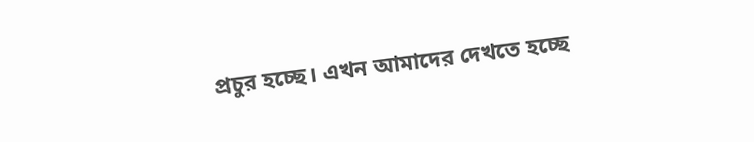প্রচুর হচ্ছে। এখন আমাদের দেখতে হচ্ছে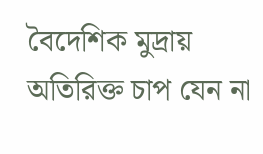বৈদেশিক মুদ্রায় অতিরিক্ত চাপ যেন না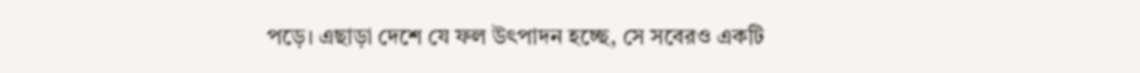পড়ে। এছাড়া দেশে যে ফল উৎপাদন হচ্ছে, সে সবেরও একটি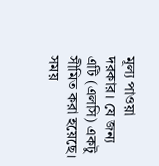মূল্য পাওয়া দরকার। যে জন্য এটি (এলসি) একটু সীমিত করা হয়েছে। সময়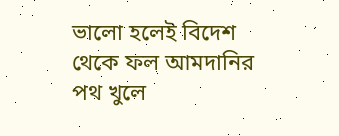ভালো হলেই বিদেশ থেকে ফল আমদানির পথ খুলে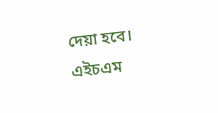দেয়া হবে।
এইচএম